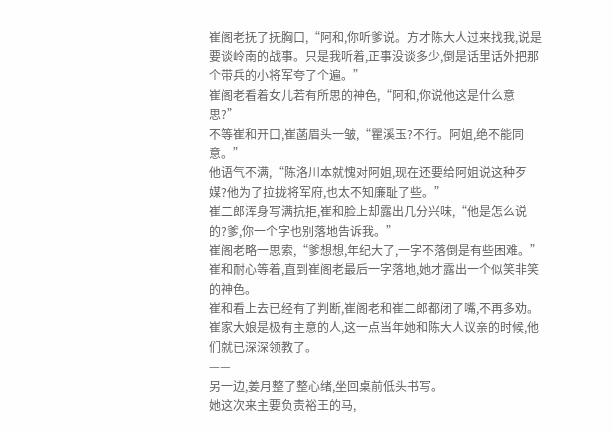崔阁老抚了抚胸口,“阿和,你听爹说。方才陈大人过来找我,说是要谈岭南的战事。只是我听着,正事没谈多少,倒是话里话外把那个带兵的小将军夸了个遍。”
崔阁老看着女儿若有所思的神色,“阿和,你说他这是什么意思?”
不等崔和开口,崔菡眉头一皱,“瞿溪玉?不行。阿姐,绝不能同意。”
他语气不满,“陈洛川本就愧对阿姐,现在还要给阿姐说这种歹媒?他为了拉拢将军府,也太不知廉耻了些。”
崔二郎浑身写满抗拒,崔和脸上却露出几分兴味,“他是怎么说的?爹,你一个字也别落地告诉我。”
崔阁老略一思索,“爹想想,年纪大了,一字不落倒是有些困难。”
崔和耐心等着,直到崔阁老最后一字落地,她才露出一个似笑非笑的神色。
崔和看上去已经有了判断,崔阁老和崔二郎都闭了嘴,不再多劝。
崔家大娘是极有主意的人,这一点当年她和陈大人议亲的时候,他们就已深深领教了。
——
另一边,姜月整了整心绪,坐回桌前低头书写。
她这次来主要负责裕王的马,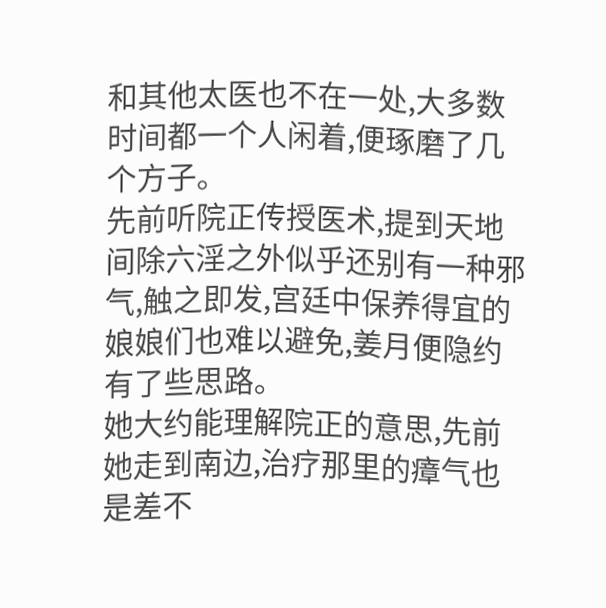和其他太医也不在一处,大多数时间都一个人闲着,便琢磨了几个方子。
先前听院正传授医术,提到天地间除六淫之外似乎还别有一种邪气,触之即发,宫廷中保养得宜的娘娘们也难以避免,姜月便隐约有了些思路。
她大约能理解院正的意思,先前她走到南边,治疗那里的瘴气也是差不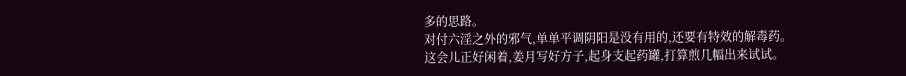多的思路。
对付六淫之外的邪气,单单平调阴阳是没有用的,还要有特效的解毒药。
这会儿正好闲着,姜月写好方子,起身支起药罐,打算煎几幅出来试试。